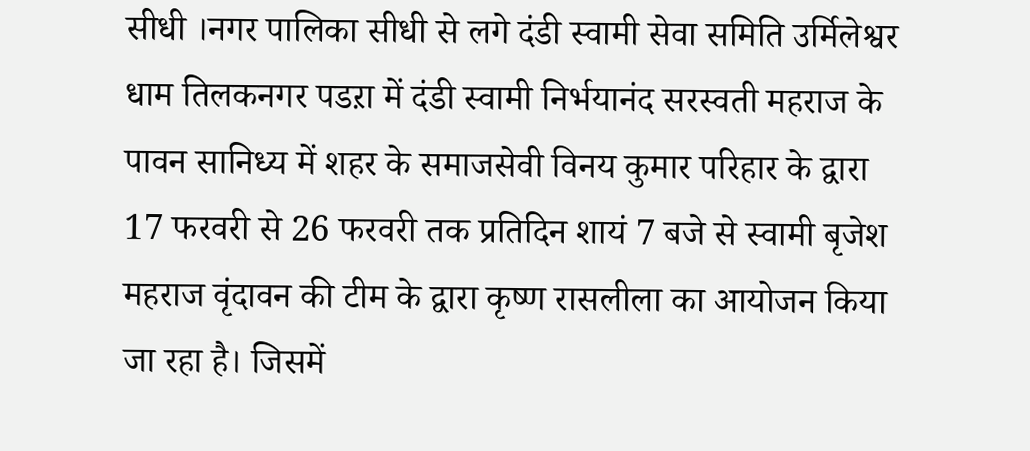सीधी ।नगर पालिका सीधी से लगे दंडी स्वामी सेवा समिति उर्मिलेश्वर धाम तिलकनगर पडऱा में दंडी स्वामी निर्भयानंद सरस्वती महराज के पावन सानिध्य में शहर के समाजसेवी विनय कुमार परिहार के द्वारा 17 फरवरी से 26 फरवरी तक प्रतिदिन शायं 7 बजे से स्वामी बृजेश महराज वृंदावन की टीम के द्वारा कृष्ण रासलीला का आयोजन किया जा रहा है। जिसमें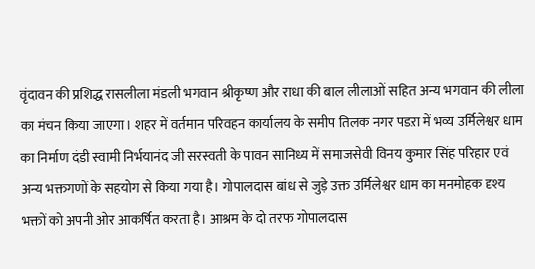वृंदावन की प्रशिद्ध रासलीला मंडली भगवान श्रीकृष्ण और राधा की बाल लीलाओं सहित अन्य भगवान की लीला का मंचन किया जाएगा। शहर में वर्तमान परिवहन कार्यालय के समीप तिलक नगर पडऱा में भव्य उर्मिलेश्वर धाम का निर्माण दंडी स्वामी निर्भयानंद जी सरस्वती के पावन सानिध्य में समाजसेवी विनय कुमार सिंह परिहार एवं अन्य भक्तगणों के सहयोग से किया गया है। गोपालदास बांध से जुड़े उक्त उर्मिलेश्वर धाम का मनमोहक दृश्य भक्तों को अपनी ओर आकर्षित करता है। आश्रम के दो तरफ गोपालदास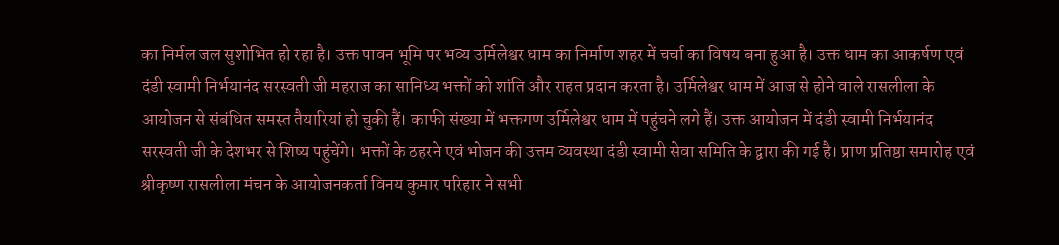का निर्मल जल सुशोभित हो रहा है। उक्त पावन भूमि पर भव्य उर्मिलेश्वर धाम का निर्माण शहर में चर्चा का विषय बना हुआ है। उक्त धाम का आकर्षण एवं दंडी स्वामी निर्भयानंद सरस्वती जी महराज का सानिध्य भक्तों को शांति और राहत प्रदान करता है। उर्मिलेश्वर धाम में आज से होने वाले रासलीला के आयोजन से संबंधित समस्त तैयारियां हो चुकी हैं। काफी संख्या में भक्तगण उर्मिलेश्वर धाम में पहुंचने लगे हैं। उक्त आयोजन में दंडी स्वामी निर्भयानंद सरस्वती जी के देशभर से शिष्य पहुंचेंगे। भक्तों के ठहरने एवं भोजन की उत्तम व्यवस्था दंडी स्वामी सेवा समिति के द्वारा की गई है। प्राण प्रतिष्ठा समारोह एवं श्रीकृष्ण रासलीला मंचन के आयोजनकर्ता विनय कुमार परिहार ने सभी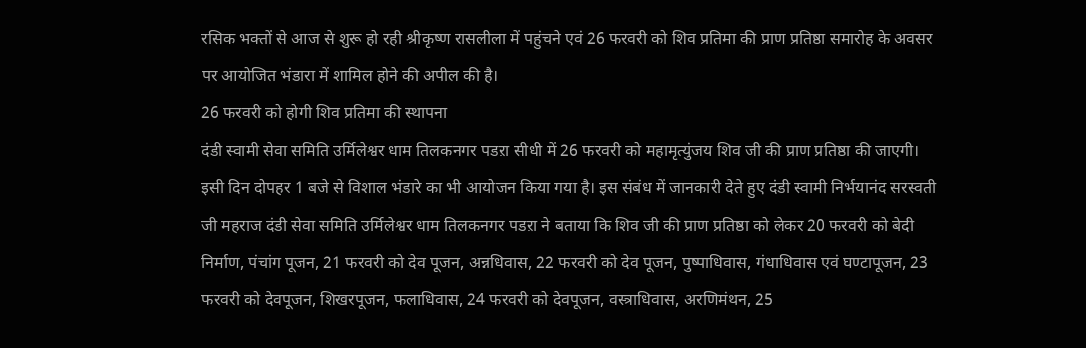रसिक भक्तों से आज से शुरू हो रही श्रीकृष्ण रासलीला में पहुंचने एवं 26 फरवरी को शिव प्रतिमा की प्राण प्रतिष्ठा समारोह के अवसर पर आयोजित भंडारा में शामिल होने की अपील की है।
26 फरवरी को होगी शिव प्रतिमा की स्थापना
दंडी स्वामी सेवा समिति उर्मिलेश्वर धाम तिलकनगर पडऱा सीधी में 26 फरवरी को महामृत्युंजय शिव जी की प्राण प्रतिष्ठा की जाएगी। इसी दिन दोपहर 1 बजे से विशाल भंडारे का भी आयोजन किया गया है। इस संबंध में जानकारी देते हुए दंडी स्वामी निर्भयानंद सरस्वती जी महराज दंडी सेवा समिति उर्मिलेश्वर धाम तिलकनगर पडऱा ने बताया कि शिव जी की प्राण प्रतिष्ठा को लेकर 20 फरवरी को बेदी निर्माण, पंचांग पूजन, 21 फरवरी को देव पूजन, अन्नधिवास, 22 फरवरी को देव पूजन, पुष्पाधिवास, गंधाधिवास एवं घण्टापूजन, 23 फरवरी को देवपूजन, शिखरपूजन, फलाधिवास, 24 फरवरी को देवपूजन, वस्त्राधिवास, अरणिमंथन, 25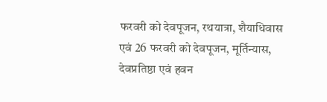फरवरी को देवपूजन, रथयात्रा, शैयाधिवास एवं 26 फरवरी को देवपूजन, मूर्तिन्यास, देवप्रतिष्ठा एवं हवन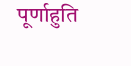पूर्णाहुति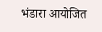भंडारा आयोजित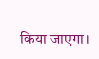किया जाएगा।